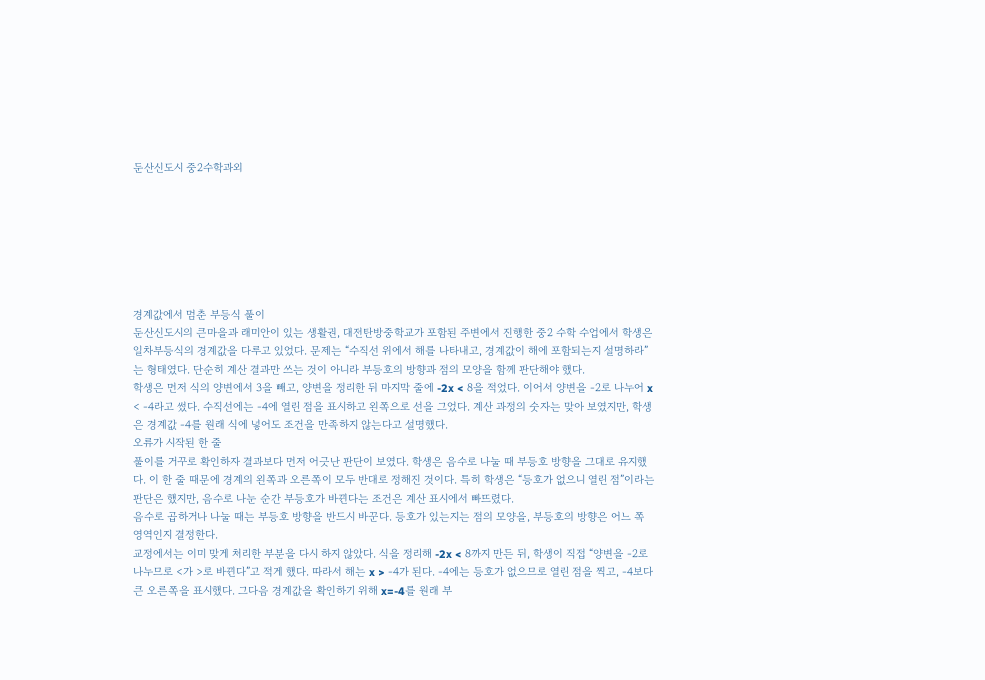둔산신도시 중2수학과외







경계값에서 멈춘 부등식 풀이
둔산신도시의 큰마을과 래미안이 있는 생활권, 대전탄방중학교가 포함된 주변에서 진행한 중2 수학 수업에서 학생은 일차부등식의 경계값을 다루고 있었다. 문제는 “수직선 위에서 해를 나타내고, 경계값이 해에 포함되는지 설명하라”는 형태였다. 단순히 계산 결과만 쓰는 것이 아니라 부등호의 방향과 점의 모양을 함께 판단해야 했다.
학생은 먼저 식의 양변에서 3을 빼고, 양변을 정리한 뒤 마지막 줄에 -2x < 8을 적었다. 이어서 양변을 -2로 나누어 x < -4라고 썼다. 수직선에는 -4에 열린 점을 표시하고 왼쪽으로 선을 그었다. 계산 과정의 숫자는 맞아 보였지만, 학생은 경계값 -4를 원래 식에 넣어도 조건을 만족하지 않는다고 설명했다.
오류가 시작된 한 줄
풀이를 거꾸로 확인하자 결과보다 먼저 어긋난 판단이 보였다. 학생은 음수로 나눌 때 부등호 방향을 그대로 유지했다. 이 한 줄 때문에 경계의 왼쪽과 오른쪽이 모두 반대로 정해진 것이다. 특히 학생은 “등호가 없으니 열린 점”이라는 판단은 했지만, 음수로 나눈 순간 부등호가 바뀐다는 조건은 계산 표시에서 빠뜨렸다.
음수로 곱하거나 나눌 때는 부등호 방향을 반드시 바꾼다. 등호가 있는지는 점의 모양을, 부등호의 방향은 어느 쪽 영역인지 결정한다.
교정에서는 이미 맞게 처리한 부분을 다시 하지 않았다. 식을 정리해 -2x < 8까지 만든 뒤, 학생이 직접 “양변을 -2로 나누므로 <가 >로 바뀐다”고 적게 했다. 따라서 해는 x > -4가 된다. -4에는 등호가 없으므로 열린 점을 찍고, -4보다 큰 오른쪽을 표시했다. 그다음 경계값을 확인하기 위해 x=-4를 원래 부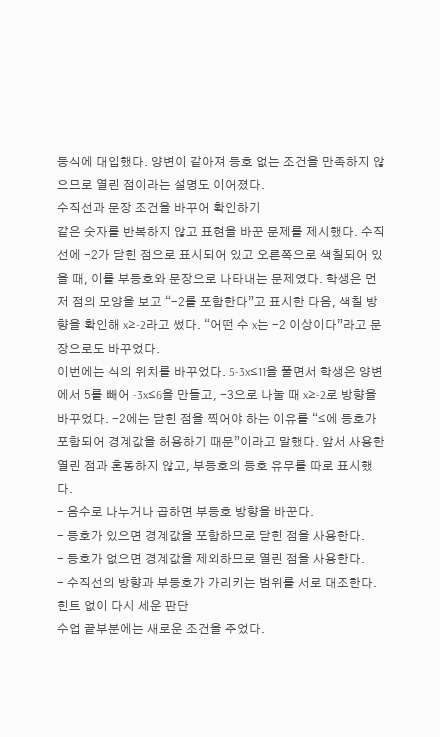등식에 대입했다. 양변이 같아져 등호 없는 조건을 만족하지 않으므로 열린 점이라는 설명도 이어졌다.
수직선과 문장 조건을 바꾸어 확인하기
같은 숫자를 반복하지 않고 표현을 바꾼 문제를 제시했다. 수직선에 -2가 닫힌 점으로 표시되어 있고 오른쪽으로 색칠되어 있을 때, 이를 부등호와 문장으로 나타내는 문제였다. 학생은 먼저 점의 모양을 보고 “-2를 포함한다”고 표시한 다음, 색칠 방향을 확인해 x≥-2라고 썼다. “어떤 수 x는 -2 이상이다”라고 문장으로도 바꾸었다.
이번에는 식의 위치를 바꾸었다. 5-3x≤11을 풀면서 학생은 양변에서 5를 빼어 -3x≤6을 만들고, -3으로 나눌 때 x≥-2로 방향을 바꾸었다. -2에는 닫힌 점을 찍어야 하는 이유를 “≤에 등호가 포함되어 경계값을 허용하기 때문”이라고 말했다. 앞서 사용한 열린 점과 혼동하지 않고, 부등호의 등호 유무를 따로 표시했다.
- 음수로 나누거나 곱하면 부등호 방향을 바꾼다.
- 등호가 있으면 경계값을 포함하므로 닫힌 점을 사용한다.
- 등호가 없으면 경계값을 제외하므로 열린 점을 사용한다.
- 수직선의 방향과 부등호가 가리키는 범위를 서로 대조한다.
힌트 없이 다시 세운 판단
수업 끝부분에는 새로운 조건을 주었다.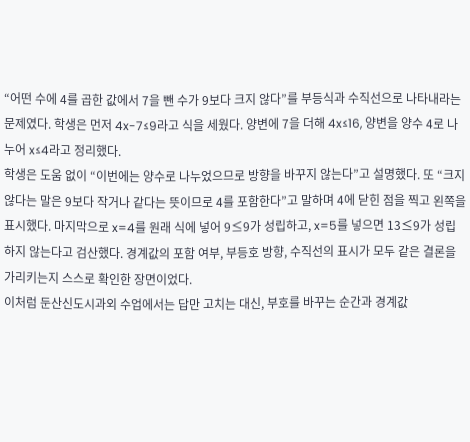“어떤 수에 4를 곱한 값에서 7을 뺀 수가 9보다 크지 않다”를 부등식과 수직선으로 나타내라는 문제였다. 학생은 먼저 4x-7≤9라고 식을 세웠다. 양변에 7을 더해 4x≤16, 양변을 양수 4로 나누어 x≤4라고 정리했다.
학생은 도움 없이 “이번에는 양수로 나누었으므로 방향을 바꾸지 않는다”고 설명했다. 또 “크지 않다는 말은 9보다 작거나 같다는 뜻이므로 4를 포함한다”고 말하며 4에 닫힌 점을 찍고 왼쪽을 표시했다. 마지막으로 x=4를 원래 식에 넣어 9≤9가 성립하고, x=5를 넣으면 13≤9가 성립하지 않는다고 검산했다. 경계값의 포함 여부, 부등호 방향, 수직선의 표시가 모두 같은 결론을 가리키는지 스스로 확인한 장면이었다.
이처럼 둔산신도시과외 수업에서는 답만 고치는 대신, 부호를 바꾸는 순간과 경계값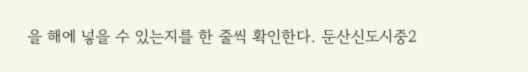을 해에 넣을 수 있는지를 한 줄씩 확인한다. 둔산신도시중2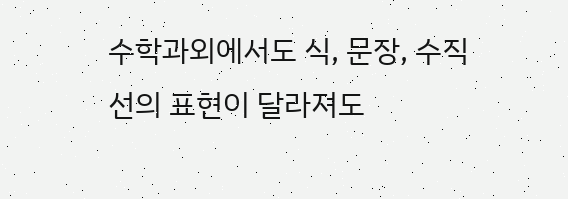수학과외에서도 식, 문장, 수직선의 표현이 달라져도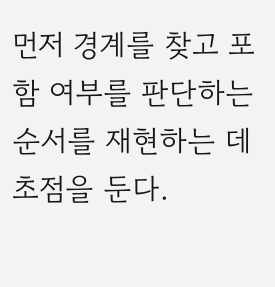먼저 경계를 찾고 포함 여부를 판단하는 순서를 재현하는 데 초점을 둔다.